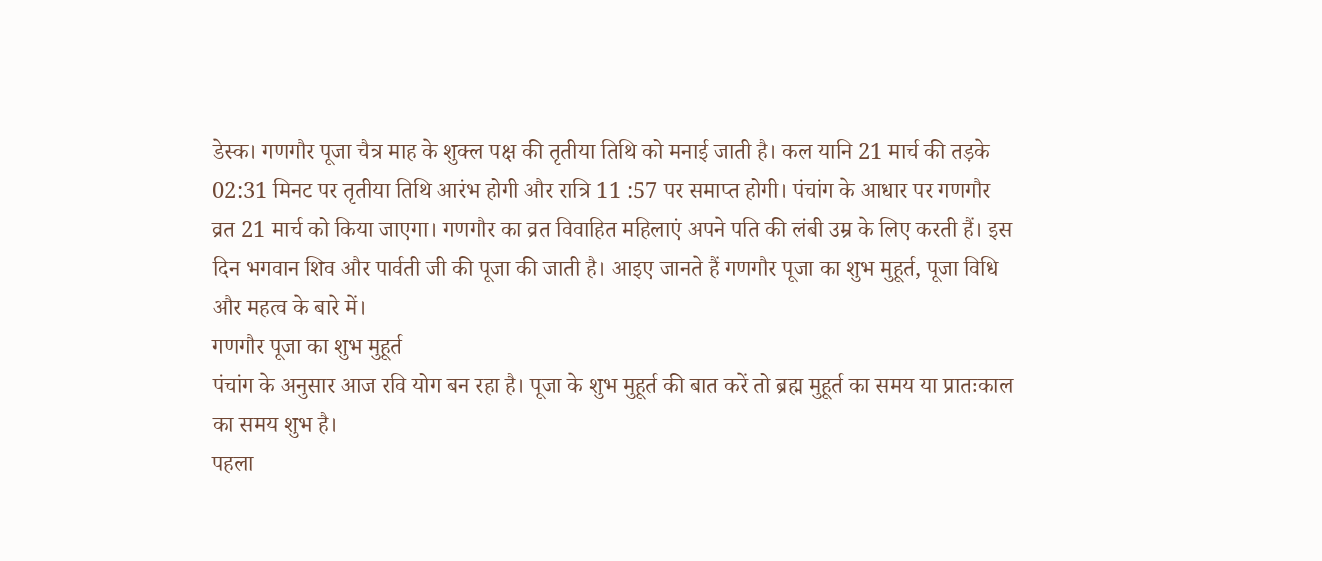डेस्क। गणगौर पूजा चैत्र माह के शुक्ल पक्ष की तृतीया तिथि को मनाई जाती है। कल यानि 21 मार्च की तड़के 02:31 मिनट पर तृतीया तिथि आरंभ होगी और रात्रि 11 :57 पर समाप्त होगी। पंचांग के आधार पर गणगौर व्रत 21 मार्च को किया जाएगा। गणगौर का व्रत विवाहित महिलाएं अपने पति की लंबी उम्र के लिए करती हैं। इस दिन भगवान शिव और पार्वती जी की पूजा की जाती है। आइए जानते हैं गणगौर पूजा का शुभ मुहूर्त, पूजा विधि और महत्व के बारे में।
गणगौर पूजा का शुभ मुहूर्त
पंचांग के अनुसार आज रवि योग बन रहा है। पूजा के शुभ मुहूर्त की बात करें तो ब्रह्म मुहूर्त का समय या प्रातःकाल का समय शुभ है।
पहला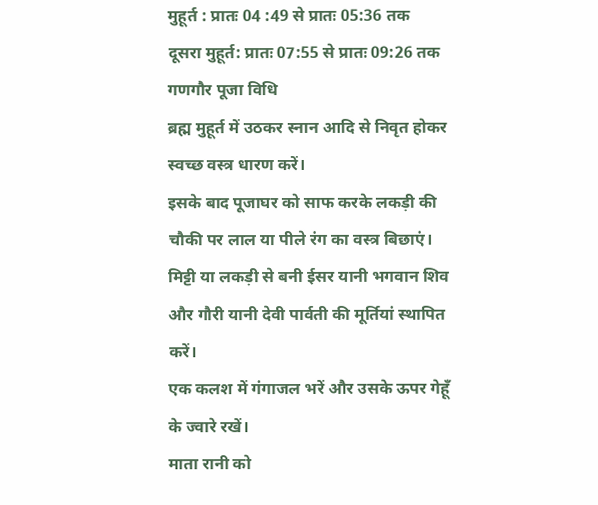मुहूर्त : प्रातः 04 :49 से प्रातः 05:36 तक
दूसरा मुहूर्त: प्रातः 07:55 से प्रातः 09:26 तक
गणगौर पूजा विधि
ब्रह्म मुहूर्त में उठकर स्नान आदि से निवृत होकर स्वच्छ वस्त्र धारण करें।
इसके बाद पूजाघर को साफ करके लकड़ी की चौकी पर लाल या पीले रंग का वस्त्र बिछाएं।
मिट्टी या लकड़ी से बनी ईसर यानी भगवान शिव और गौरी यानी देवी पार्वती की मूर्तियां स्थापित करें।
एक कलश में गंगाजल भरें और उसके ऊपर गेहूँ के ज्वारे रखें।
माता रानी को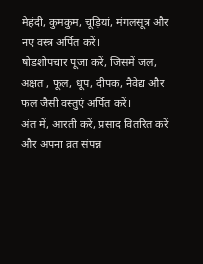मेहंदी, कुमकुम, चूड़ियां, मंगलसूत्र और नए वस्त्र अर्पित करें।
षोडशोपचार पूजा करें, जिसमें जल, अक्षत , फूल, धूप, दीपक, नैवेद्य और फल जैसी वस्तुएं अर्पित करें।
अंत में, आरती करें, प्रसाद वितरित करें और अपना व्रत संपन्न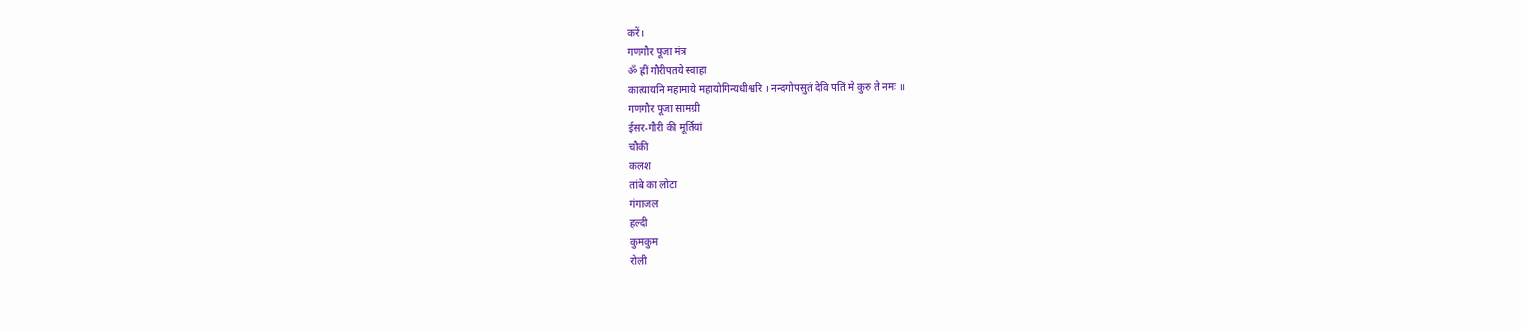करें।
गणगौर पूजा मंत्र
ॐ ह्रीं गौरीपतये स्वाहा
कात्यायनि महामाये महायोगिन्यधीश्वरि । नन्दगोपसुतं देवि पतिं मे कुरु ते नमः ॥
गणगौर पूजा सामग्री
ईसर-गौरी की मूर्तियां
चौकी
कलश
तांबे का लोटा
गंगाजल
हल्दी
कुमकुम
रोली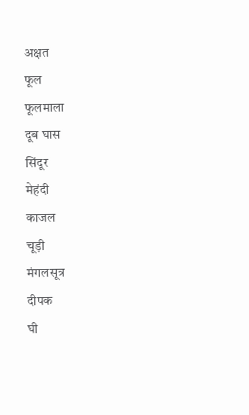अक्षत
फूल
फूलमाला
दूब घास
सिंदूर
मेहंदी
काजल
चूड़ी
मंगलसूत्र
दीपक
घी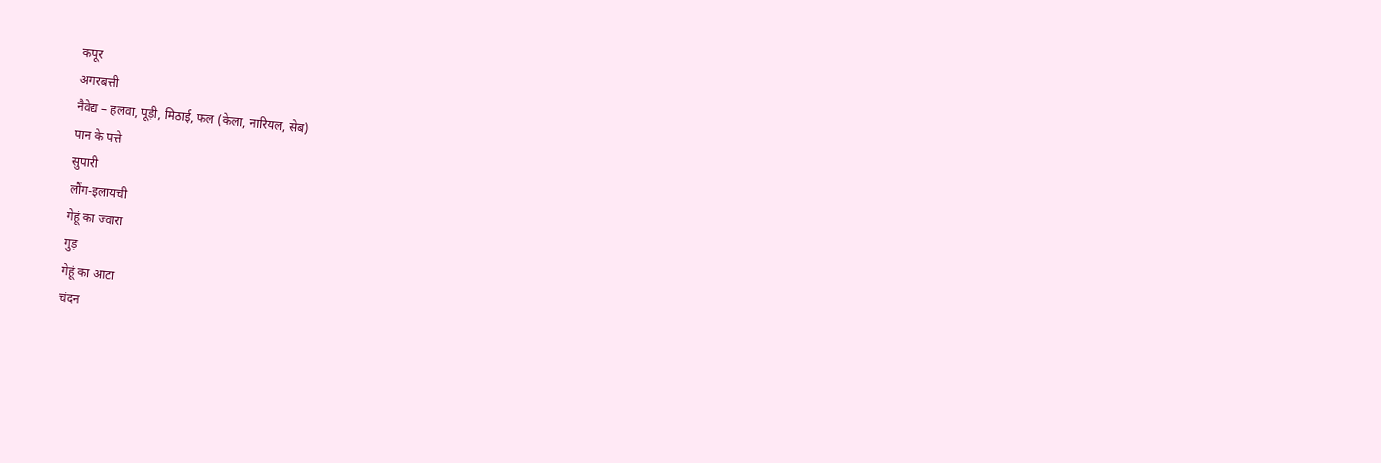कपूर
अगरबत्ती
नैवेद्य – हलवा, पूड़ी, मिठाई, फल (केला, नारियल, सेब)
पान के पत्ते
सुपारी
लौंग-इलायची
गेहूं का ज्वारा
गुड़
गेहूं का आटा
चंदन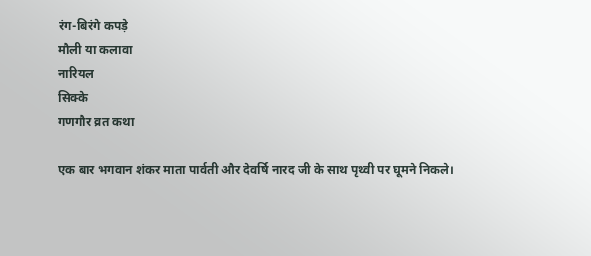रंग-बिरंगे कपड़े
मौली या कलावा
नारियल
सिक्के
गणगौर व्रत कथा

एक बार भगवान शंकर माता पार्वती और देवर्षि नारद जी के साथ पृथ्वी पर घूमने निकले।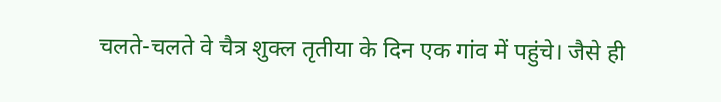चलते-चलते वे चैत्र शुक्ल तृतीया के दिन एक गांव में पहुंचे। जैसे ही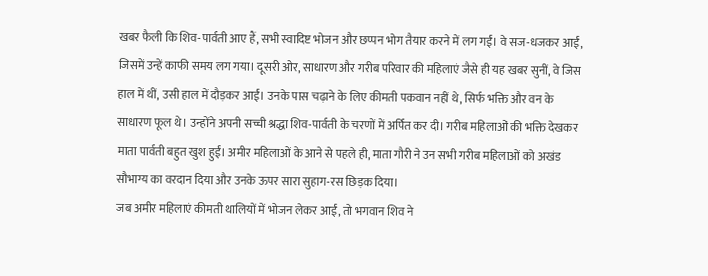खबर फैली कि शिव-पार्वती आए हैं, सभी स्वादिष्ट भोजन और छप्पन भोग तैयार करने में लग गईं। वे सज-धजकर आईं, जिसमें उन्हें काफी समय लग गया। दूसरी ओर, साधारण और गरीब परिवार की महिलाएं जैसे ही यह खबर सुनीं, वे जिस हाल में थीं, उसी हाल में दौड़कर आईं। उनके पास चढ़ाने के लिए कीमती पकवान नहीं थे, सिर्फ भक्ति और वन के साधारण फूल थे। उन्होंने अपनी सच्ची श्रद्धा शिव-पार्वती के चरणों में अर्पित कर दी। गरीब महिलाओं की भक्ति देखकर माता पार्वती बहुत खुश हुईं। अमीर महिलाओं के आने से पहले ही, माता गौरी ने उन सभी गरीब महिलाओं को अखंड सौभाग्य का वरदान दिया और उनके ऊपर सारा सुहाग-रस छिड़क दिया।
जब अमीर महिलाएं कीमती थालियों में भोजन लेकर आईं, तो भगवान शिव ने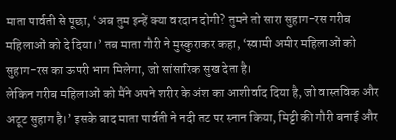माता पार्वती से पूछा, ‘अब तुम इन्हें क्या वरदान दोगी? तुमने तो सारा सुहाग-रस गरीब महिलाओं को दे दिया।’ तब माता गौरी ने मुस्कुराकर कहा, ‘स्वामी अमीर महिलाओं को सुहाग-रस का ऊपरी भाग मिलेगा, जो सांसारिक सुख देता है।
लेकिन गरीब महिलाओं को मैंने अपने शरीर के अंश का आशीर्वाद दिया है, जो वास्तविक और अटूट सुहाग है।’ इसके बाद माता पार्वती ने नदी तट पर स्नान किया, मिट्टी की गौरी बनाई और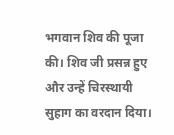भगवान शिव की पूजा की। शिव जी प्रसन्न हुए और उन्हें चिरस्थायी सुहाग का वरदान दिया।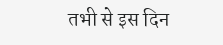तभी से इस दिन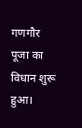गणगौर पूजा का विधान शुरू हुआ।